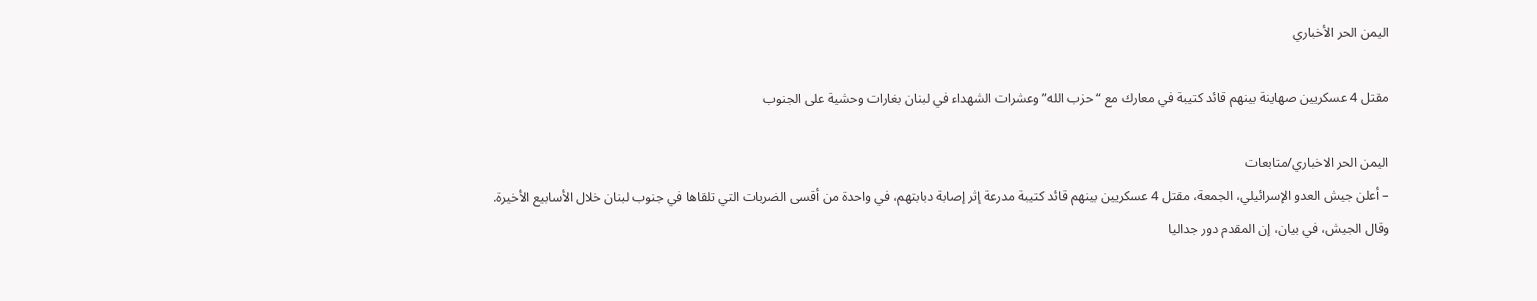اليمن الحر الأخباري

مقتل 4 عسكريين صهاينة بينهم قائد كتيبة في معارك مع “حزب الله” وعشرات الشهداء في لبنان بغارات وحشية على الجنوب

اليمن الحر الاخباري/متابعات
– أعلن جيش العدو الإسرائيلي، الجمعة، مقتل 4 عسكريين بينهم قائد كتيبة مدرعة إثر إصابة دبابتهم، في واحدة من أقسى الضربات التي تلقاها في جنوب لبنان خلال الأسابيع الأخيرة.
وقال الجيش، في بيان، إن المقدم دور جداليا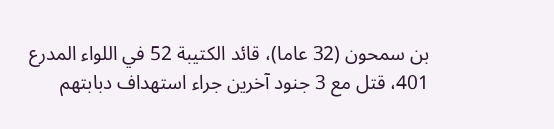بن سمحون (32 عاما)، قائد الكتيبة 52 في اللواء المدرع 401، قتل مع 3 جنود آخرين جراء استهداف دبابتهم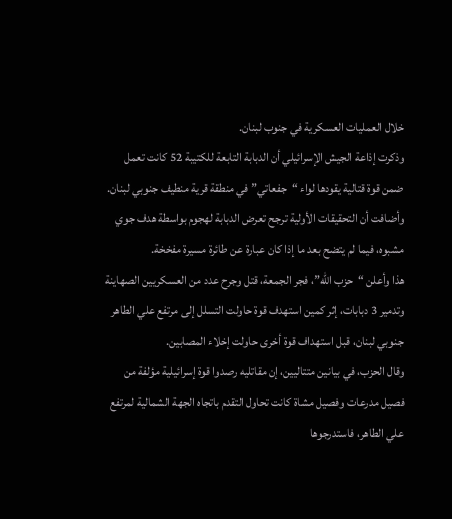خلال العمليات العسكرية في جنوب لبنان.
وذكرت إذاعة الجيش الإسرائيلي أن الدبابة التابعة للكتيبة 52 كانت تعمل ضمن قوة قتالية يقودها لواء “جفعاتي” في منطقة قرية منطيف جنوبي لبنان.
وأضافت أن التحقيقات الأولية ترجح تعرض الدبابة لهجوم بواسطة هدف جوي مشبوه، فيما لم يتضح بعد ما إذا كان عبارة عن طائرة مسيرة مفخخة.
هذا وأعلن “حزب الله”، فجر الجمعة، قتل وجرح عدد من العسكريين الصهاينة وتدمير 3 دبابات، إثر كمين استهدف قوة حاولت التسلل إلى مرتفع علي الطاهر جنوبي لبنان، قبل استهداف قوة أخرى حاولت إخلاء المصابين.
وقال الحزب، في بيانين متتاليين، إن مقاتليه رصدوا قوة إسرائيلية مؤلفة من فصيل مدرعات وفصيل مشاة كانت تحاول التقدم باتجاه الجهة الشمالية لمرتفع علي الطاهر، فاستدرجوها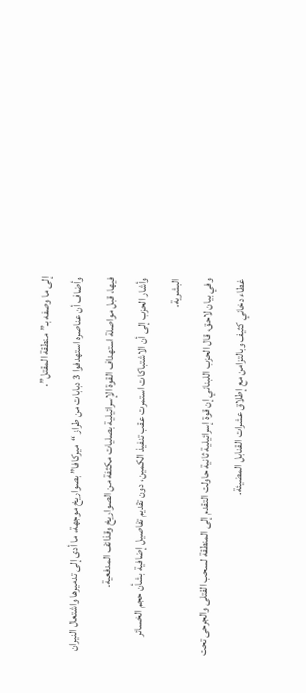إلى ما وصفه بـ”منطقة المقتل”.
وأضاف أن عناصره استهدفوا 3 دبابات من طراز “ميركافا” بصواريخ موجهة، ما أدى إلى تدميرها واشتعال النيران فيها، قبل مواصلة استهداف القوة الإسرائيلية بصليات مكثفة من الصواريخ وقذائف المدفعية.
وأشار الحزب إلى أن الاشتباكات استمرت عقب تنفيذ الكمين، دون تقديم تفاصيل إضافية بشأن حجم الخسائر البشرية.
وفي بيان لاحق، قال الحزب اللبناني إن قوة إسرائيلية ثانية حاولت التقدم إلى المنطقة لسحب القتلى والجرحى تحت غطاء دخاني كثيف وبالتزامن مع إطلاق عشرات القنابل المضيئة.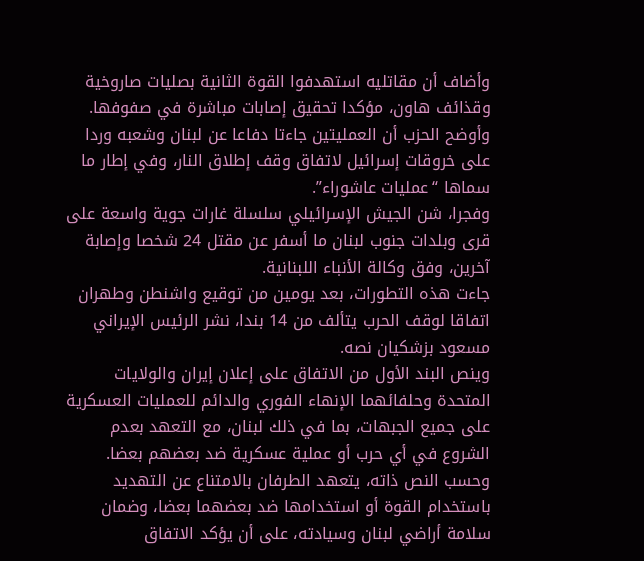وأضاف أن مقاتليه استهدفوا القوة الثانية بصليات صاروخية وقذائف هاون، مؤكدا تحقيق إصابات مباشرة في صفوفها.
وأوضح الحزب أن العمليتين جاءتا دفاعا عن لبنان وشعبه وردا على خروقات إسرائيل لاتفاق وقف إطلاق النار، وفي إطار ما سماها “عمليات عاشوراء”.
وفجرا، شن الجيش الإسرائيلي سلسلة غارات جوية واسعة على قرى وبلدات جنوب لبنان ما أسفر عن مقتل 24 شخصا وإصابة آخرين، وفق وكالة الأنباء اللبنانية.
جاءت هذه التطورات، بعد يومين من توقيع واشنطن وطهران اتفاقا لوقف الحرب يتألف من 14 بندا، نشر الرئيس الإيراني مسعود بزشكيان نصه.
وينص البند الأول من الاتفاق على إعلان إيران والولايات المتحدة وحلفائهما الإنهاء الفوري والدائم للعمليات العسكرية على جميع الجبهات، بما في ذلك لبنان، مع التعهد بعدم الشروع في أي حرب أو عملية عسكرية ضد بعضهم بعضا.
وحسب النص ذاته، يتعهد الطرفان بالامتناع عن التهديد باستخدام القوة أو استخدامها ضد بعضهما بعضا، وضمان سلامة أراضي لبنان وسيادته، على أن يؤكد الاتفاق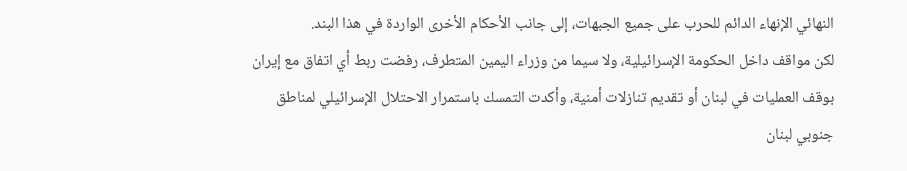النهائي الإنهاء الدائم للحرب على جميع الجبهات، إلى جانب الأحكام الأخرى الواردة في هذا البند.
لكن مواقف داخل الحكومة الإسرائيلية، ولا سيما من وزراء اليمين المتطرف، رفضت ربط أي اتفاق مع إيران بوقف العمليات في لبنان أو تقديم تنازلات أمنية، وأكدت التمسك باستمرار الاحتلال الإسرائيلي لمناطق جنوبي لبنان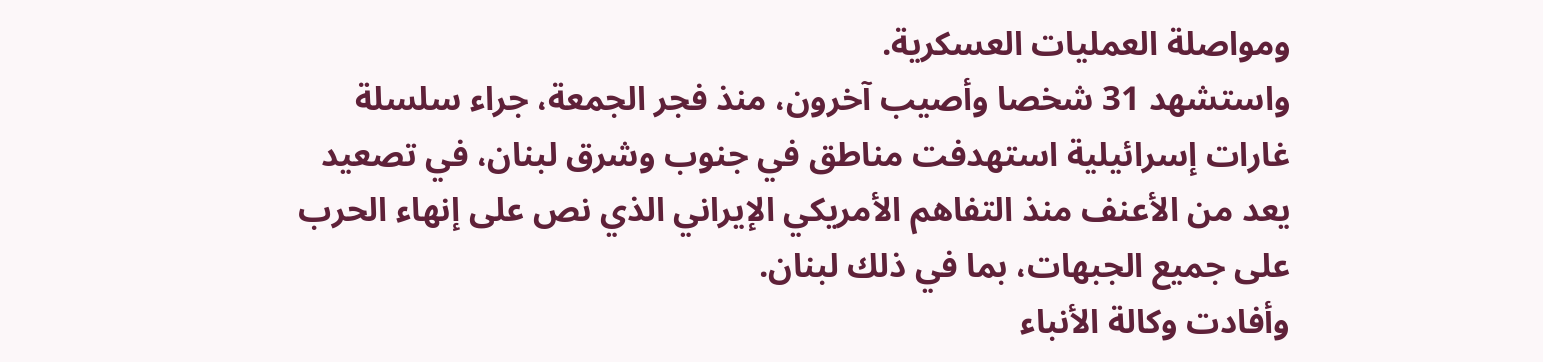ومواصلة العمليات العسكرية.
واستشهد 31 شخصا وأصيب آخرون، منذ فجر الجمعة، جراء سلسلة غارات إسرائيلية استهدفت مناطق في جنوب وشرق لبنان، في تصعيد يعد من الأعنف منذ التفاهم الأمريكي الإيراني الذي نص على إنهاء الحرب على جميع الجبهات، بما في ذلك لبنان.
وأفادت وكالة الأنباء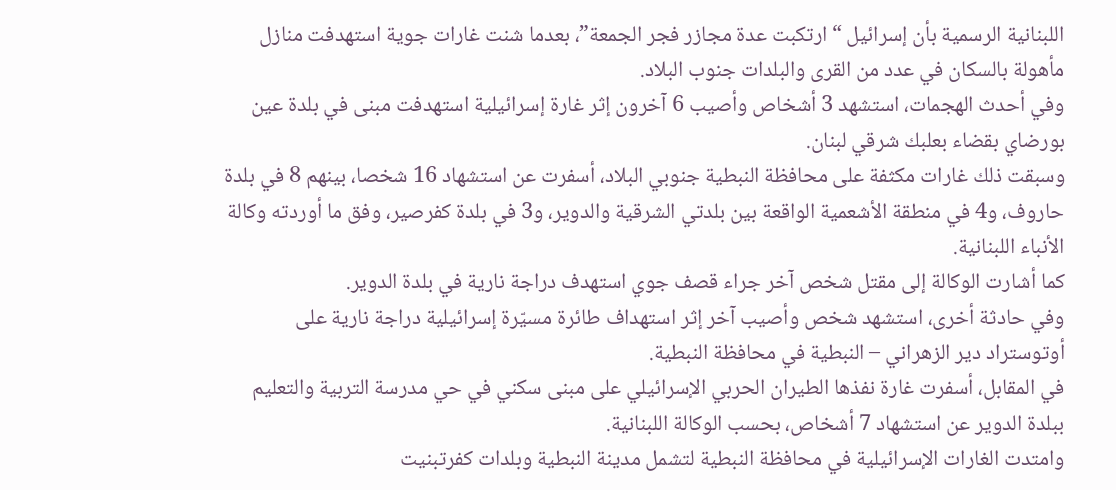اللبنانية الرسمية بأن إسرائيل “ارتكبت عدة مجازر فجر الجمعة”، بعدما شنت غارات جوية استهدفت منازل مأهولة بالسكان في عدد من القرى والبلدات جنوب البلاد.
وفي أحدث الهجمات، استشهد 3 أشخاص وأصيب 6 آخرون إثر غارة إسرائيلية استهدفت مبنى في بلدة عين بورضاي بقضاء بعلبك شرقي لبنان.
وسبقت ذلك غارات مكثفة على محافظة النبطية جنوبي البلاد، أسفرت عن استشهاد 16 شخصا، بينهم 8 في بلدة حاروف، و4 في منطقة الأشعمية الواقعة بين بلدتي الشرقية والدوير، و3 في بلدة كفرصير، وفق ما أوردته وكالة الأنباء اللبنانية.
كما أشارت الوكالة إلى مقتل شخص آخر جراء قصف جوي استهدف دراجة نارية في بلدة الدوير.
وفي حادثة أخرى، استشهد شخص وأصيب آخر إثر استهداف طائرة مسيّرة إسرائيلية دراجة نارية على أوتوستراد دير الزهراني – النبطية في محافظة النبطية.
في المقابل، أسفرت غارة نفذها الطيران الحربي الإسرائيلي على مبنى سكني في حي مدرسة التربية والتعليم ببلدة الدوير عن استشهاد 7 أشخاص، بحسب الوكالة اللبنانية.
وامتدت الغارات الإسرائيلية في محافظة النبطية لتشمل مدينة النبطية وبلدات كفرتبنيت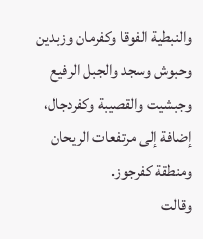والنبطية الفوقا وكفرمان وزبدين وحبوش وسجد والجبل الرفيع وجبشيت والقصيبة وكفردجال، إضافة إلى مرتفعات الريحان ومنطقة كفرجوز.
وقالت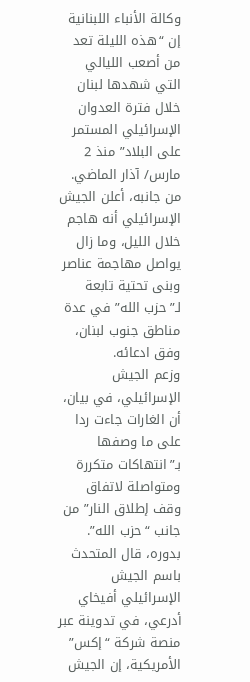وكالة الأنباء اللبنانية إن “هذه الليلة تعد من أصعب الليالي التي شهدها لبنان خلال فترة العدوان الإسرائيلي المستمر على البلاد” منذ 2 مارس/ آذار الماضي.
من جانبه، أعلن الجيش الإسرائيلي أنه هاجم خلال الليل، وما زال يواصل مهاجمة عناصر وبنى تحتية تابعة لـ”حزب الله” في عدة مناطق جنوب لبنان، وفق ادعائه.
وزعم الجيش الإسرائيلي، في بيان، أن الغارات جاءت ردا على ما وصفها بـ”انتهاكات متكررة ومتواصلة لاتفاق وقف إطلاق النار” من جانب “حزب الله”.
بدوره، قال المتحدث باسم الجيش الإسرائيلي أفيخاي أدرعي، في تدوينة عبر منصة شركة “إكس” الأمريكية، إن الجيش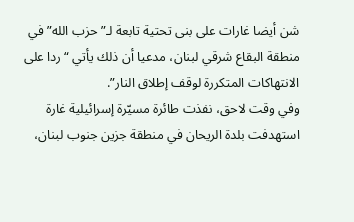شن أيضا غارات على بنى تحتية تابعة لـ”حزب الله” في منطقة البقاع شرقي لبنان، مدعيا أن ذلك يأتي “ردا على الانتهاكات المتكررة لوقف إطلاق النار”.
وفي وقت لاحق، نفذت طائرة مسيّرة إسرائيلية غارة استهدفت بلدة الريحان في منطقة جزين جنوب لبنان،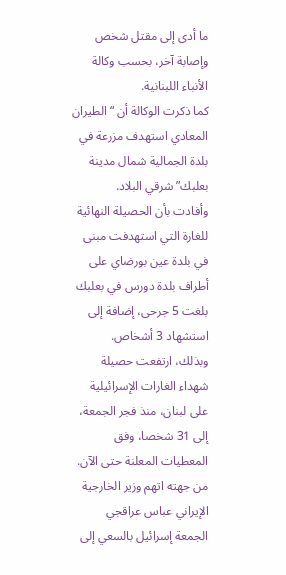ما أدى إلى مقتل شخص وإصابة آخر، بحسب وكالة الأنباء اللبنانية.
كما ذكرت الوكالة أن “الطيران المعادي استهدف مزرعة في بلدة الجمالية شمال مدينة بعلبك” شرقي البلاد.
وأفادت بأن الحصيلة النهائية للغارة التي استهدفت مبنى في بلدة عين بورضاي على أطراف بلدة دورس في بعلبك بلغت 5 جرحى، إضافة إلى استشهاد 3 أشخاص.
وبذلك، ارتفعت حصيلة شهداء الغارات الإسرائيلية على لبنان، منذ فجر الجمعة، إلى 31 شخصا، وفق المعطيات المعلنة حتى الآن.
من جهته اتهم وزير الخارجية الإيراني عباس عراقجي الجمعة إسرائيل بالسعي إلى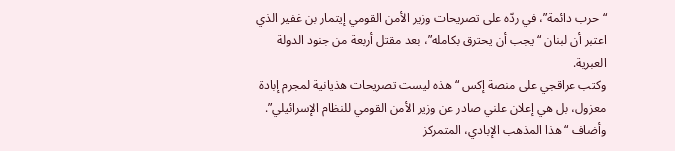“حرب دائمة”، في ردّه على تصريحات وزير الأمن القومي إيتمار بن غفير الذي اعتبر أن لبنان “يجب أن يحترق بكامله”، بعد مقتل أربعة من جنود الدولة العبرية.
وكتب عراقجي على منصة إكس “هذه ليست تصريحات هذيانية لمجرم إبادة معزول، بل هي إعلان علني صادر عن وزير الأمن القومي للنظام الإسرائيلي”.
وأضاف “هذا المذهب الإبادي، المتمركز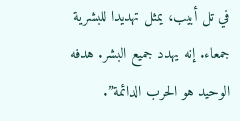في تل أبيب، يمثل تهديدا للبشرية جمعاء. إنه يهدد جميع البشر. هدفه الوحيد هو الحرب الدائمة”.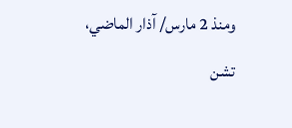ومنذ 2 مارس/ آذار الماضي، تشن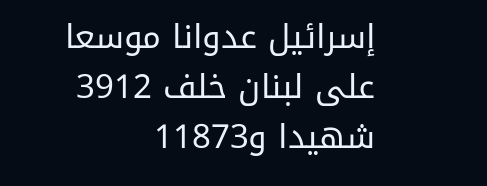إسرائيل عدوانا موسعا على لبنان خلف 3912 شهيدا و11873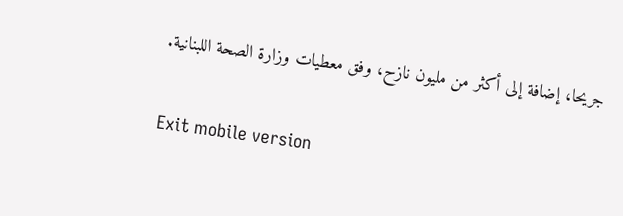جريحا، إضافة إلى أكثر من مليون نازح، وفق معطيات وزارة الصحة اللبنانية.

Exit mobile version